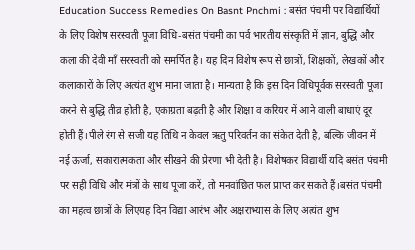Education Success Remedies On Basnt Pnchmi : बसंत पंचमी पर विद्यार्थियों के लिए विशेष सरस्वती पूजा विधि-बसंत पंचमी का पर्व भारतीय संस्कृति में ज्ञान, बुद्धि और कला की देवी माँ सरस्वती को समर्पित है। यह दिन विशेष रूप से छात्रों, शिक्षकों, लेखकों और कलाकारों के लिए अत्यंत शुभ माना जाता है। मान्यता है कि इस दिन विधिपूर्वक सरस्वती पूजा करने से बुद्धि तीव्र होती है, एकाग्रता बढ़ती है और शिक्षा व करियर में आने वाली बाधाएं दूर होती हैं।पीले रंग से सजी यह तिथि न केवल ऋतु परिवर्तन का संकेत देती है, बल्कि जीवन में नई ऊर्जा, सकारात्मकता और सीखने की प्रेरणा भी देती है। विशेषकर विद्यार्थी यदि बसंत पंचमी पर सही विधि और मंत्रों के साथ पूजा करें, तो मनवांछित फल प्राप्त कर सकते हैं।बसंत पंचमी का महत्व छात्रों के लिएयह दिन विद्या आरंभ और अक्षराभ्यास के लिए अत्यंत शुभ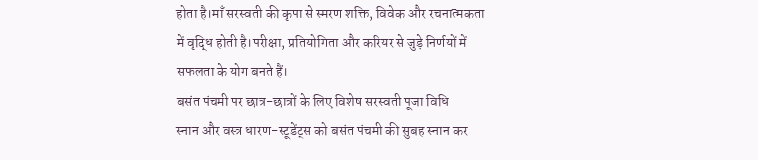होता है।माँ सरस्वती की कृपा से स्मरण शक्ति, विवेक और रचनात्मकता में वृद्धि होती है।परीक्षा, प्रतियोगिता और करियर से जुड़े निर्णयों में सफलता के योग बनते हैं।
बसंत पंचमी पर छात्र-छात्रों के लिए विशेष सरस्वती पूजा विधि
स्नान और वस्त्र धारण-स्टूडेंट्स को बसंत पंचमी की सुबह स्नान कर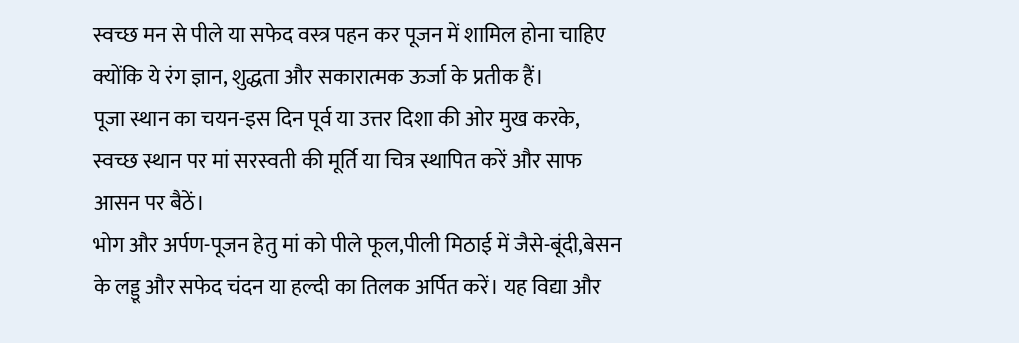स्वच्छ मन से पीले या सफेद वस्त्र पहन कर पूजन में शामिल होना चाहिए क्योंकि ये रंग ज्ञान, शुद्धता और सकारात्मक ऊर्जा के प्रतीक हैं।
पूजा स्थान का चयन-इस दिन पूर्व या उत्तर दिशा की ओर मुख करके, स्वच्छ स्थान पर मां सरस्वती की मूर्ति या चित्र स्थापित करें और साफ आसन पर बैठें।
भोग और अर्पण-पूजन हेतु मां को पीले फूल,पीली मिठाई में जैसे-बूंदी,बेसन के लड्डू और सफेद चंदन या हल्दी का तिलक अर्पित करें। यह विद्या और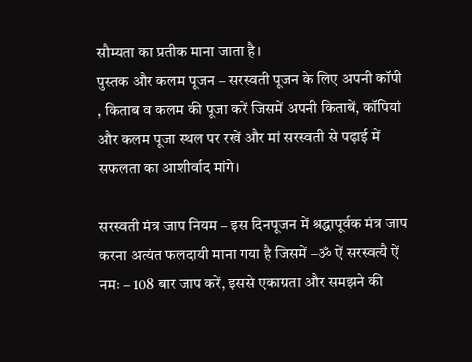सौम्यता का प्रतीक माना जाता है।
पुस्तक और कलम पूजन – सरस्वती पूजन के लिए अपनी कॉपी , किताब व कलम की पूजा करें जिसमें अपनी किताबें, कॉपियां और कलम पूजा स्थल पर रखें और मां सरस्वती से पढ़ाई में सफलता का आशीर्वाद मांगे।

सरस्वती मंत्र जाप नियम – इस दिनपूजन में श्रद्धापूर्वक मंत्र जाप करना अत्यंत फलदायी माना गया है जिसमें –ॐ ऐं सरस्वत्यै ऐं नमः – 108 बार जाप करें, इससे एकाग्रता और समझने की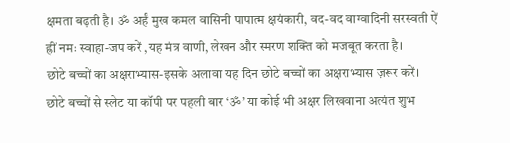क्षमता बढ़ती है। ॐ अर्हं मुख कमल वासिनी पापात्म क्षयंकारी, वद-वद वाग्वादिनी सरस्वती ऐं ह्रीं नमः स्वाहा-जप करें ,यह मंत्र वाणी, लेखन और स्मरण शक्ति को मजबूत करता है।
छोटे बच्चों का अक्षराभ्यास-इसके अलावा यह दिन छोटे बच्चों का अक्षराभ्यास ज़रूर करें। छोटे बच्चों से स्लेट या कॉपी पर पहली बार ‘ॐ’ या कोई भी अक्षर लिखवाना अत्यंत शुभ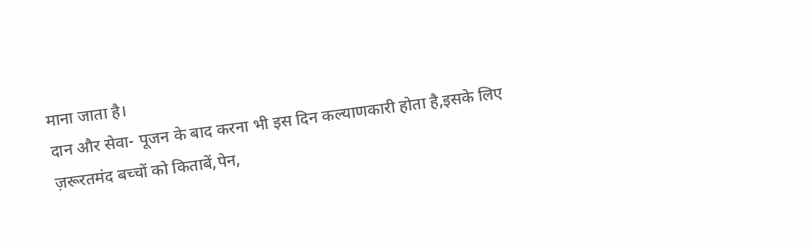माना जाता है।
दान और सेवा- पूजन के बाद करना भी इस दिन कल्याणकारी होता है,इसके लिए ज़रूरतमंद बच्चों को किताबें,पेन,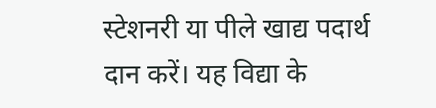स्टेशनरी या पीले खाद्य पदार्थ दान करें। यह विद्या के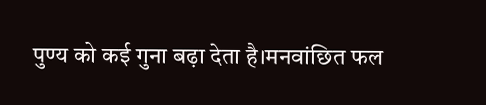पुण्य को कई गुना बढ़ा देता है।मनवांछित फल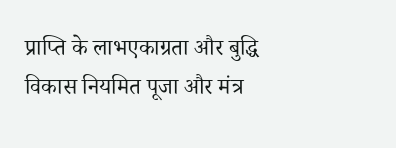प्राप्ति के लाभएकाग्रता और बुद्धि विकास नियमित पूजा और मंत्र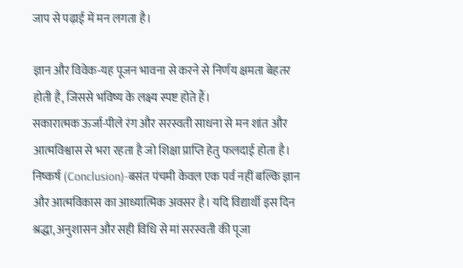जाप से पढ़ाई में मन लगता है।

ज्ञान और विवेक-यह पूजन भावना से करने से निर्णय क्षमता बेहतर होती है, जिससे भविष्य के लक्ष्य स्पष्ट होते हैं।
सकारात्मक ऊर्जा-पीले रंग और सरस्वती साधना से मन शांत और आत्मविश्वास से भरा रहता है जो शिक्षा प्राप्ति हेतु फलदाई होता है।
निष्कर्ष (Conclusion)-बसंत पंचमी केवल एक पर्व नहीं बल्कि ज्ञान और आत्मविकास का आध्यात्मिक अवसर है। यदि विद्यार्थी इस दिन श्रद्धा, अनुशासन और सही विधि से मां सरस्वती की पूजा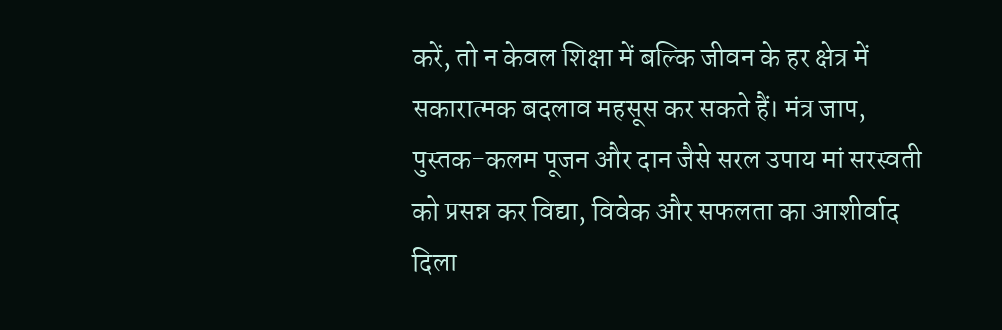करें, तो न केवल शिक्षा में बल्कि जीवन के हर क्षेत्र में सकारात्मक बदलाव महसूस कर सकते हैं। मंत्र जाप, पुस्तक-कलम पूजन और दान जैसे सरल उपाय मां सरस्वती को प्रसन्न कर विद्या, विवेक और सफलता का आशीर्वाद दिला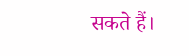सकते हैं।